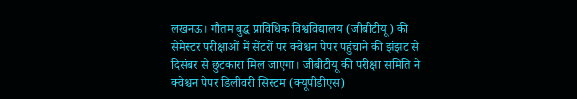लखनऊ। गौतम बुद्ध प्राविधिक विश्वविद्यालय (जीबीटीयू) की सेमेस्टर परीक्षाओं में सेंटरों पर क्वेश्चन पेपर पहुंचाने की झंझट से दिसंबर से छुटकारा मिल जाएगा। जीबीटीयू की परीक्षा समिति ने क्वेश्चन पेपर डिलीवरी सिस्टम (क्यूपीडीएस)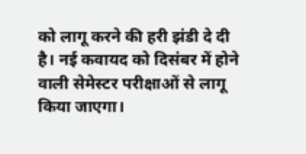को लागू करने की हरी झंडी दे दी है। नई कवायद को दिसंबर में होने वाली सेमेस्टर परीक्षाओं से लागू किया जाएगा।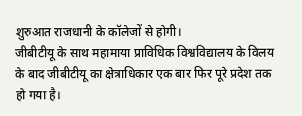शुरुआत राजधानी के कॉलेजों से होगी।
जीबीटीयू के साथ महामाया प्राविधिक विश्वविद्यालय के विलय के बाद जीबीटीयू का क्षेत्राधिकार एक बार फिर पूरे प्रदेश तक हो गया है।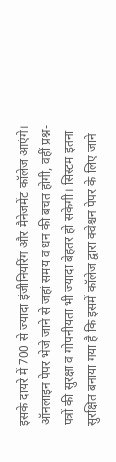इसके दायरे में 700 से ज्यादा इंजीनियरिंग और मैनेजमेंट कॉलेज आएंगे। ऑनलाइन पेपर भेजे जाने से जहां समय व धन की बचत होगी, वहीं प्रश्न-पत्रों की सुरक्षा व गोपनीयता भी ज्यादा बेहतर हो सकेगी। सिस्टम इतना सुरक्षित बनाया गया है कि इसमें कॉलेज द्वारा क्वेश्चन पेपर के लिए जाने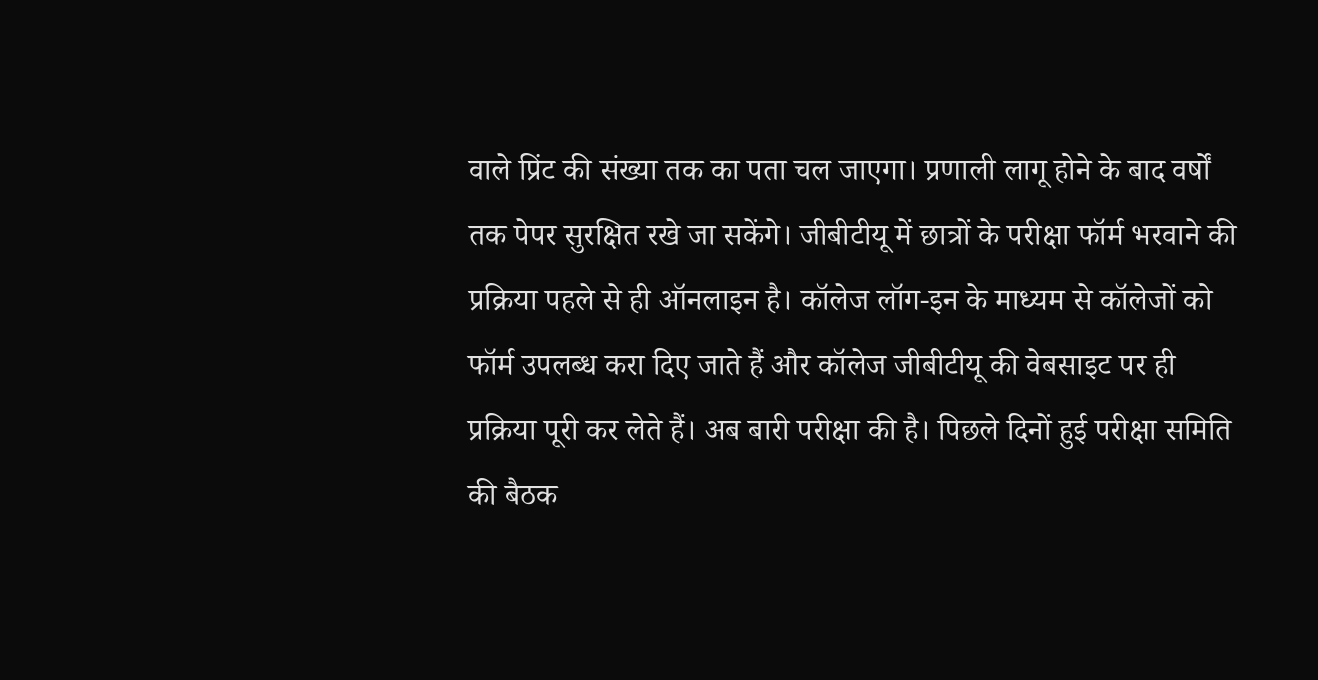वाले प्रिंट की संख्या तक का पता चल जाएगा। प्रणाली लागू होने के बाद वर्षों तक पेपर सुरक्षित रखे जा सकेंगे। जीबीटीयू में छात्रों के परीक्षा फॉर्म भरवाने की प्रक्रिया पहले से ही ऑनलाइन है। कॉलेज लॉग-इन के माध्यम से कॉलेजों को फॉर्म उपलब्ध करा दिए जाते हैं और कॉलेज जीबीटीयू की वेबसाइट पर ही प्रक्रिया पूरी कर लेते हैं। अब बारी परीक्षा की है। पिछले दिनों हुई परीक्षा समिति की बैठक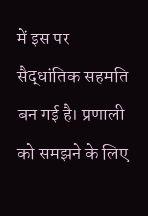में इस पर सैद्धांतिक सहमति बन गई है। प्रणाली को समझने के लिए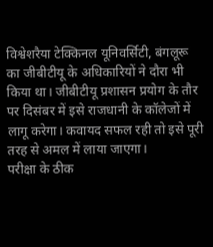विश्वेशरैया टेक्किनल यूनिवर्सिटी, बंगलूरू का जीबीटीयू के अधिकारियों ने दौरा भी किया था। जीबीटीयू प्रशासन प्रयोग के तौर पर दिसंबर में इसे राजधानी के कॉलेजों में लागू करेगा। कवायद सफल रही तो इसे पूरी तरह से अमल में लाया जाएगा।
परीक्षा के ठीक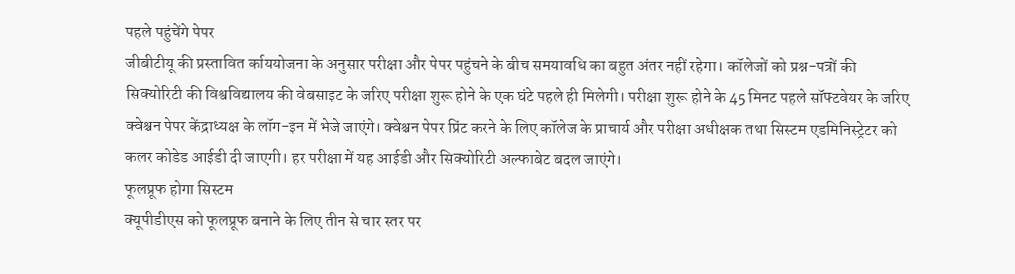पहले पहुंचेंगे पेपर
जीबीटीयू की प्रस्तावित र्काययोजना के अनुसार परीक्षा और पेपर पहुंचने के बीच समयावधि का बहुत अंतर नहीं रहेगा। कॉलेजों को प्रश्न-पत्रों की सिक्योरिटी की विश्वविद्यालय की वेबसाइट के जरिए परीक्षा शुरू होने के एक घंटे पहले ही मिलेगी। परीक्षा शुरू होने के 45 मिनट पहले सॉफ्टवेयर के जरिए क्वेश्चन पेपर केंद्राध्यक्ष के लॉग-इन में भेजे जाएंगे। क्वेश्चन पेपर प्रिंट करने के लिए कॉलेज के प्राचार्य और परीक्षा अधीक्षक तथा सिस्टम एडमिनिस्ट्रेटर को कलर कोडेड आईडी दी जाएगी। हर परीक्षा में यह आईडी और सिक्योरिटी अल्फाबेट बदल जाएंगे।
फूलप्रूफ होगा सिस्टम
क्यूपीडीएस को फूलप्रूफ बनाने के लिए तीन से चार स्तर पर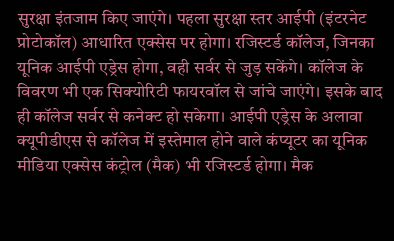सुरक्षा इंतजाम किए जाएंगे। पहला सुरक्षा स्तर आईपी (इंटरनेट प्रोटोकॉल) आधारित एक्सेस पर होगा। रजिस्टर्ड कॉलेज, जिनका यूनिक आईपी एड्रेस होगा, वही सर्वर से जुड़ सकेंगे। कॉलेज के विवरण भी एक सिक्योरिटी फायरवॉल से जांचे जाएंगे। इसके बाद ही कॉलेज सर्वर से कनेक्ट हो सकेगा। आईपी एड्रेस के अलावा क्यूपीडीएस से कॉलेज में इस्तेमाल होने वाले कंप्यूटर का यूनिक मीडिया एक्सेस कंट्रोल (मैक) भी रजिस्टर्ड होगा। मैक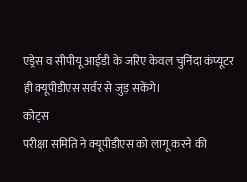एड्रेस व सीपीयू आईडी के जरिए केवल चुनिंदा कंप्यूटर ही क्यूपीडीएस सर्वर से जुड़ सकेंगे।
कोट्स
परीक्षा समिति ने क्यूपीडीएस को लागू करने की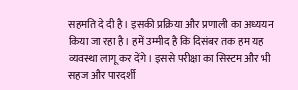सहमति दे दी है। इसकी प्रक्रिया और प्रणाली का अध्ययन किया जा रहा है। हमें उम्मीद है कि दिसंबर तक हम यह व्यवस्था लागू कर देंगे। इससे परीक्षा का सिस्टम और भी सहज और पारदर्शी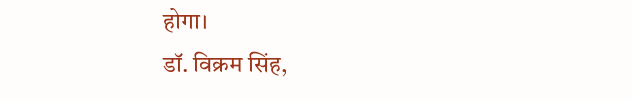होगा।
डॉ. विक्रम सिंह,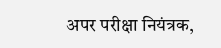अपर परीक्षा नियंत्रक,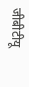जीबीटीयू